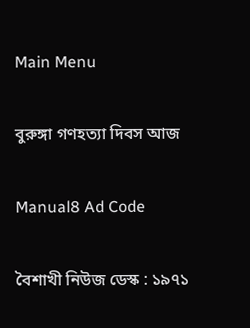Main Menu

বুরুঙ্গা গণহত্যা দিবস আজ

Manual8 Ad Code

বৈশাখী নিউজ ডেস্ক : ১৯৭১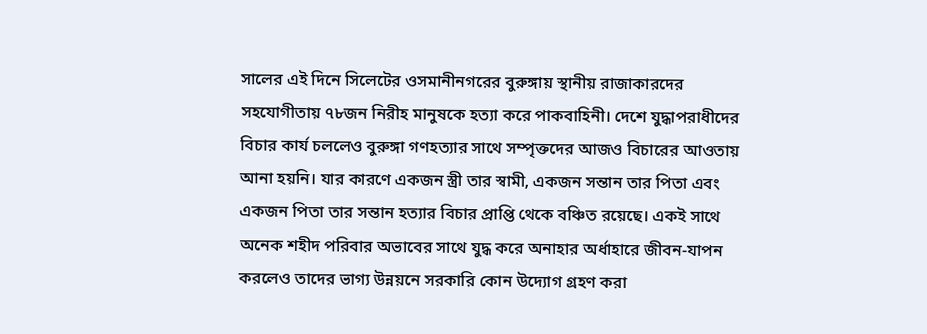সালের এই দিনে সিলেটের ওসমানীনগরের বুরুঙ্গায় স্থানীয় রাজাকারদের সহযোগীতায় ৭৮জন নিরীহ মানুষকে হত্যা করে পাকবাহিনী। দেশে যুদ্ধাপরাধীদের বিচার কার্য চললেও বুরুঙ্গা গণহত্যার সাথে সম্পৃক্তদের আজও বিচারের আওতায় আনা হয়নি। যার কারণে একজন স্ত্রী তার স্বামী, একজন সন্তান তার পিতা এবং একজন পিতা তার সন্তান হত্যার বিচার প্রাপ্তি থেকে বঞ্চিত রয়েছে। একই সাথে অনেক শহীদ পরিবার অভাবের সাথে যুদ্ধ করে অনাহার অর্ধাহারে জীবন-যাপন করলেও তাদের ভাগ্য উন্নয়নে সরকারি কোন উদ্যোগ গ্রহণ করা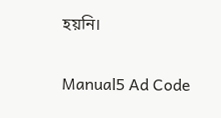হয়নি।

Manual5 Ad Code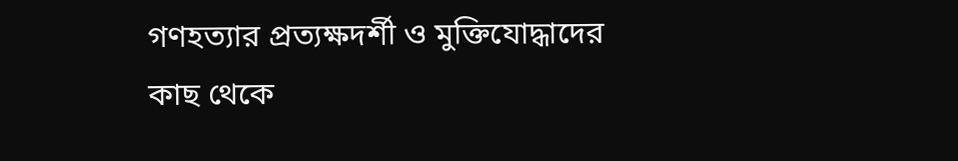গণহত্যার প্রত্যক্ষদর্শী ও মুক্তিযোদ্ধাদের কাছ থেকে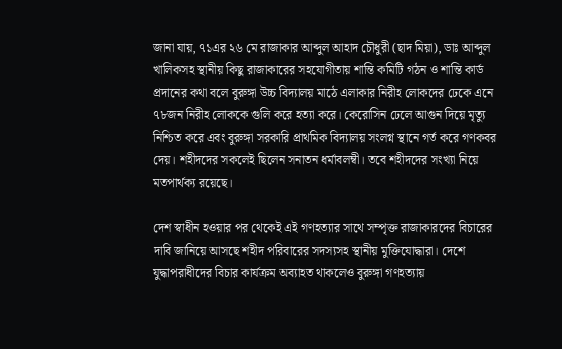জানা যায়, ৭১এর ২৬ মে রাজাকার আব্দুল আহাদ চৌধুরী (ছাদ মিয়া), ডাঃ আব্দুল খালিকসহ স্থানীয় কিছু রাজাকারের সহযোগীতায় শান্তি কমিটি গঠন ও শান্তি কার্ড প্রদানের কথা বলে বুরুঙ্গা উচ্চ বিদ্যালয় মাঠে এলাকার নিরীহ লোকদের ঢেকে এনে ৭৮জন নিরীহ লোককে গুলি করে হত্যা করে। কেরোসিন ঢেলে আগুন দিয়ে মৃত্যু নিশ্চিত করে এবং বুরুঙ্গা সরকারি প্রাথমিক বিদ্যালয় সংলগ্ন স্থানে গর্ত করে গণকবর দেয়। শহীদদের সকলেই ছিলেন সনাতন ধর্মাবলম্বী। তবে শহীদদের সংখ্যা নিয়ে মতপার্থক্য রয়েছে।

দেশ স্বাধীন হওয়ার পর থেকেই এই গণহত্যার সাথে সম্পৃক্ত রাজাকারদের বিচারের দাবি জানিয়ে আসছে শহীদ পরিবারের সদস্যসহ স্থানীয় মুক্তিযোদ্ধারা। দেশে যুদ্ধাপরাধীদের বিচার কার্যক্রম অব্যাহত থাকলেও বুরুঙ্গা গণহত্যায়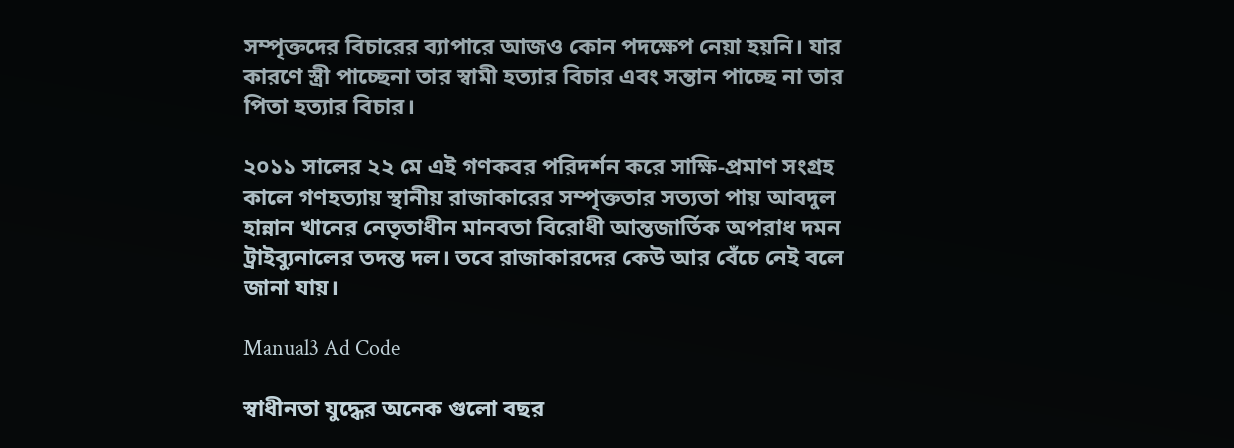সম্পৃক্তদের বিচারের ব্যাপারে আজও কোন পদক্ষেপ নেয়া হয়নি। যার কারণে স্ত্রী পাচ্ছেনা তার স্বামী হত্যার বিচার এবং সন্তান পাচ্ছে না তার পিতা হত্যার বিচার।

২০১১ সালের ২২ মে এই গণকবর পরিদর্শন করে সাক্ষি-প্রমাণ সংগ্রহ কালে গণহত্যায় স্থানীয় রাজাকারের সম্পৃক্ততার সত্যতা পায় আবদুল হান্নান খানের নেতৃতাধীন মানবতা বিরোধী আন্তজার্তিক অপরাধ দমন ট্রাইব্যুনালের তদন্ত দল। তবে রাজাকারদের কেউ আর বেঁচে নেই বলে জানা যায়।

Manual3 Ad Code

স্বাধীনতা যুদ্ধের অনেক গুলো বছর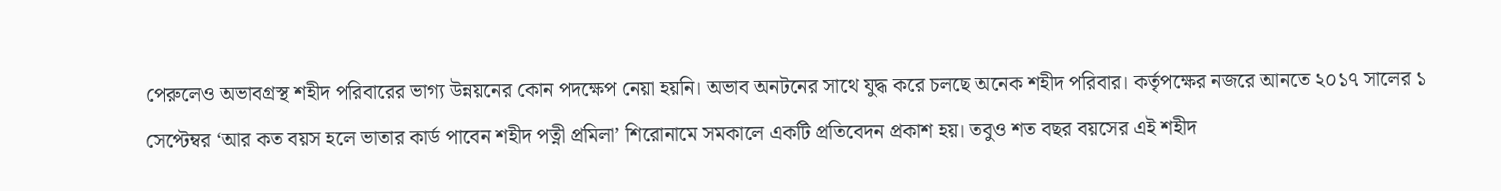পেরুলেও অভাবগ্রস্থ শহীদ পরিবারের ভাগ্য উন্নয়নের কোন পদক্ষেপ নেয়া হয়নি। অভাব অনটনের সাথে যুদ্ধ করে চলছে অনেক শহীদ পরিবার। কর্তৃপক্ষের নজরে আনতে ২০১৭ সালের ১ সেপ্টেম্বর ‘আর কত বয়স হলে ভাতার কার্ড পাবেন শহীদ পত্নী প্রমিলা’ শিরোনামে সমকালে একটি প্রতিবেদন প্রকাশ হয়। তবুও শত বছর বয়সের এই শহীদ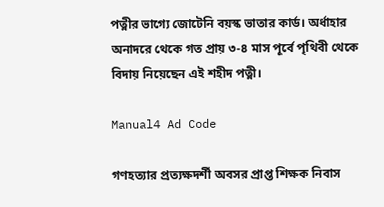পত্নীর ভাগ্যে জোটেনি বয়স্ক ভাতার কার্ড। অর্ধাহার অনাদরে থেকে গত প্রায় ৩-৪ মাস পূর্বে পৃথিবী থেকে বিদায় নিয়েছেন এই শহীদ পত্নী।

Manual4 Ad Code

গণহত্যার প্রত্যক্ষদর্শী অবসর প্রাপ্ত শিক্ষক নিবাস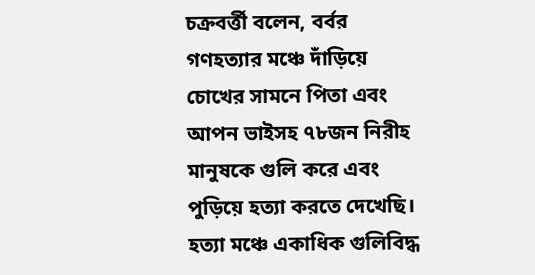চক্রবর্ত্তী বলেন, বর্বর গণহত্যার মঞ্চে দাঁড়িয়ে চোখের সামনে পিতা এবং আপন ভাইসহ ৭৮জন নিরীহ মানুষকে গুলি করে এবং পুড়িয়ে হত্যা করতে দেখেছি। হত্যা মঞ্চে একাধিক গুলিবিদ্ধ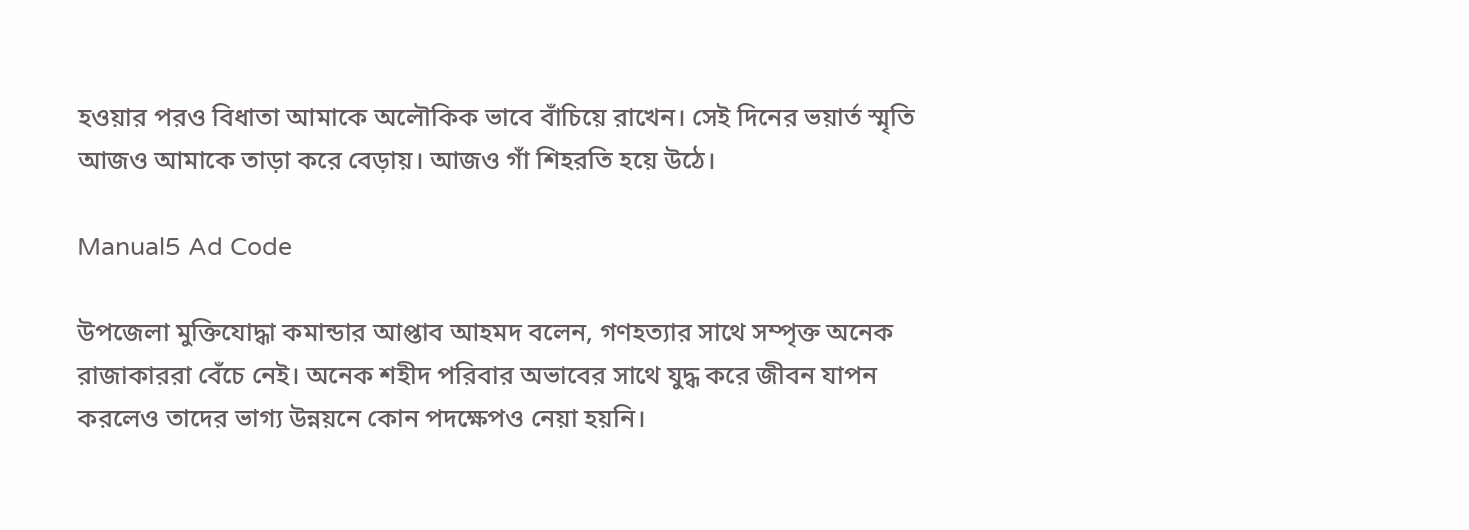হওয়ার পরও বিধাতা আমাকে অলৌকিক ভাবে বাঁচিয়ে রাখেন। সেই দিনের ভয়ার্ত স্মৃতি আজও আমাকে তাড়া করে বেড়ায়। আজও গাঁ শিহরতি হয়ে উঠে।

Manual5 Ad Code

উপজেলা মুক্তিযোদ্ধা কমান্ডার আপ্তাব আহমদ বলেন, গণহত্যার সাথে সম্পৃক্ত অনেক রাজাকাররা বেঁচে নেই। অনেক শহীদ পরিবার অভাবের সাথে যুদ্ধ করে জীবন যাপন করলেও তাদের ভাগ্য উন্নয়নে কোন পদক্ষেপও নেয়া হয়নি।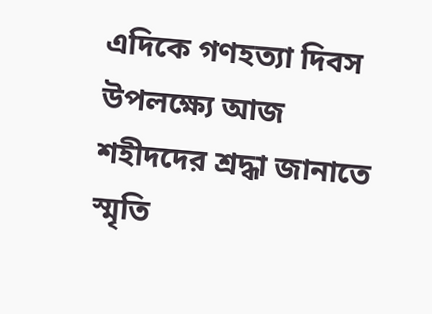এদিকে গণহত্যা দিবস উপলক্ষ্যে আজ শহীদদের শ্রদ্ধা জানাতে স্মৃতি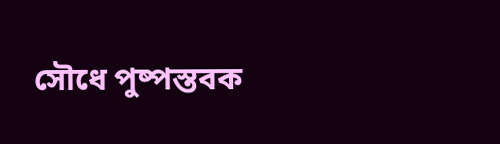সৌধে পুষ্পস্তবক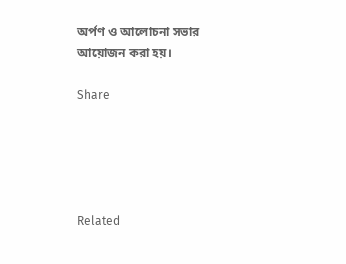অর্পণ ও আলোচনা সভার আয়োজন করা হয়।

Share





Related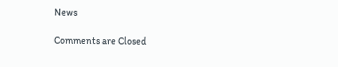News

Comments are Closed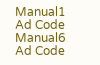Manual1 Ad Code
Manual6 Ad Code